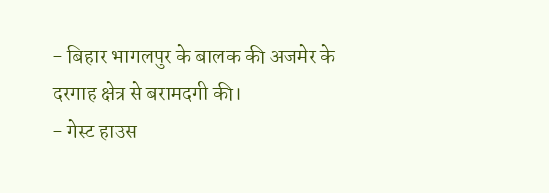- बिहार भागलपुर के बालक की अजमेर के दरगाह क्षेत्र से बरामदगी की।
- गेस्ट हाउस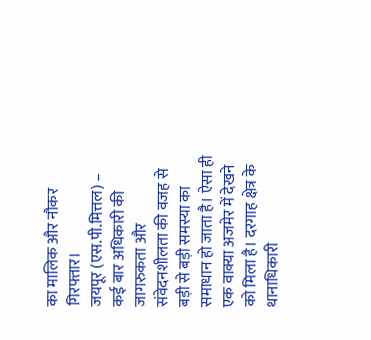का मालिक और नौकर गिरफ्तार।
जयपूर (एस.पी.मित्तल) – कई बार अधिकारी की जागरुकता और संवेदनशीलता की वजह से बड़ी से बड़ी समस्या का समाधान हो जाता है। ऐसा ही एक वाक्या अजमेर में देखने को मिला है। दरगाह क्षेत्र के थानाधिकारी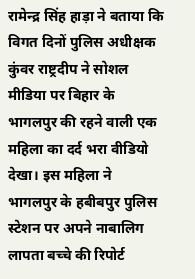रामेन्द्र सिंह हाड़ा ने बताया कि विगत दिनों पुलिस अधीक्षक कुंवर राष्ट्रदीप ने सोशल मीडिया पर बिहार के भागलपुर की रहने वाली एक महिला का दर्द भरा वीडियो देखा। इस महिला ने भागलपुर के हबीबपुर पुलिस स्टेशन पर अपने नाबालिग लापता बच्चे की रिपोर्ट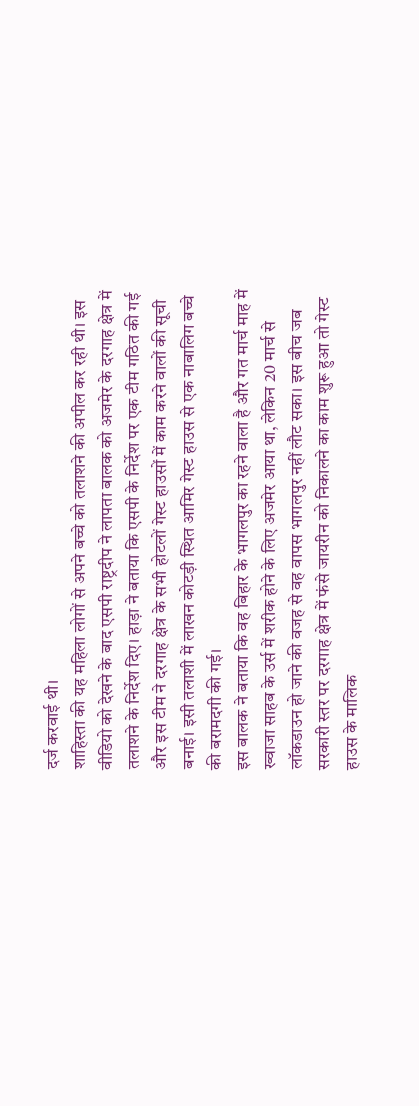दर्ज करवाई थी।
शाहिस्ता की यह महिला लोगों से अपने बच्चे को तलाशने की अपील कर रही थी। इस वीडियो को देखने के बाद एसपी राष्ट्रदीप ने लापता बालक को अजमेर के दरगाह क्षेत्र में तलाशने के निर्देश दिए। हाड़ा ने बताया कि एसपी के निर्देश पर एक टीम गठित की गई और इस टीम ने दरगाह क्षेत्र के सभी होटलों गेस्ट हाउसों में काम करने वालों की सूची बनाई। इसी तलाशी में लाखन कोटड़ी स्थित आमिर गेस्ट हाउस से एक नाबालिग बच्चे की बरामदगी की गई।
इस बालक ने बताया कि वह बिहार के भागलपुर का रहने वाला है और गत मार्च माह में ख्वाजा साहब के उर्स में शरीक होने के लिए अजमेर आया था, लेकिन 20 मार्च से लॉकडाउन हो जाने की वजह से वह वापस भागलपुर नहीं लौट सका। इस बीच जब सरकारी स्तर पर दरगाह क्षेत्र में फंसे जायरीन को निकालने का काम शुरू हुआ तो गेस्ट हाउस के मालिक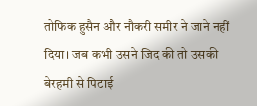तोफिक हुसैन और नौकरी समीर ने जाने नहीं दिया। जब कभी उसने जिद की तो उसकी बेरहमी से पिटाई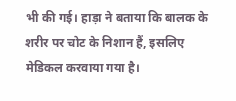भी की गई। हाड़ा ने बताया कि बालक के शरीर पर चोट के निशान हैं, इसलिए मेडिकल करवाया गया है।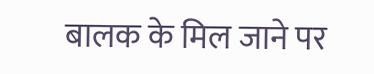बालक के मिल जाने पर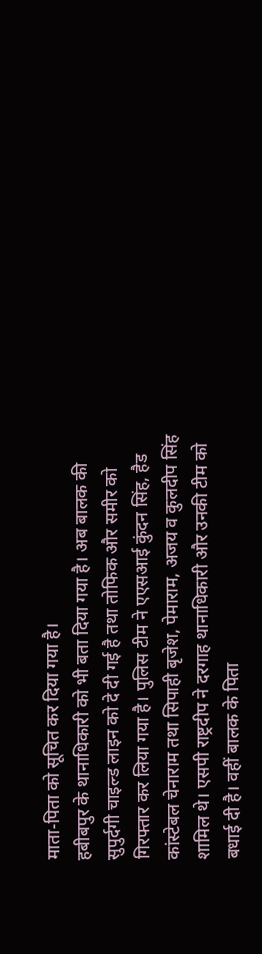माता-पिता को सूचित कर दिया गया है।
हबीबपुर के थानाधिकारी को भी बता दिया गया है। अब बालक की सुपुर्दगी चाइल्ड लाइन को दे दी गई है तथा तोफिक और समीर को गिरफ्तार कर लिया गया है। पुलिस टीम ने एएसआई कुंदन सिंह, हैड कांस्टेबल चेनाराम तथा सिपाही बृजेश, पेमाराम, अजय व कुलदीप सिंह शामिल थे। एसपी राष्ट्रदीप ने दरगाह थानाधिकारी और उनकी टीम को बधाई दी है। वहीं बालक के पिता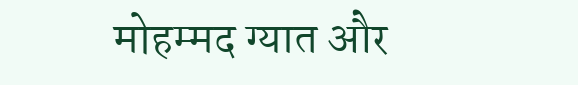मोहम्मद ग्यात और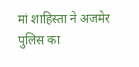मां शाहिस्ता ने अजमेर पुलिस का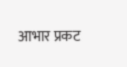आभार प्रकट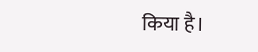किया है।